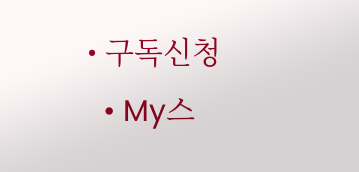• 구독신청
  • My스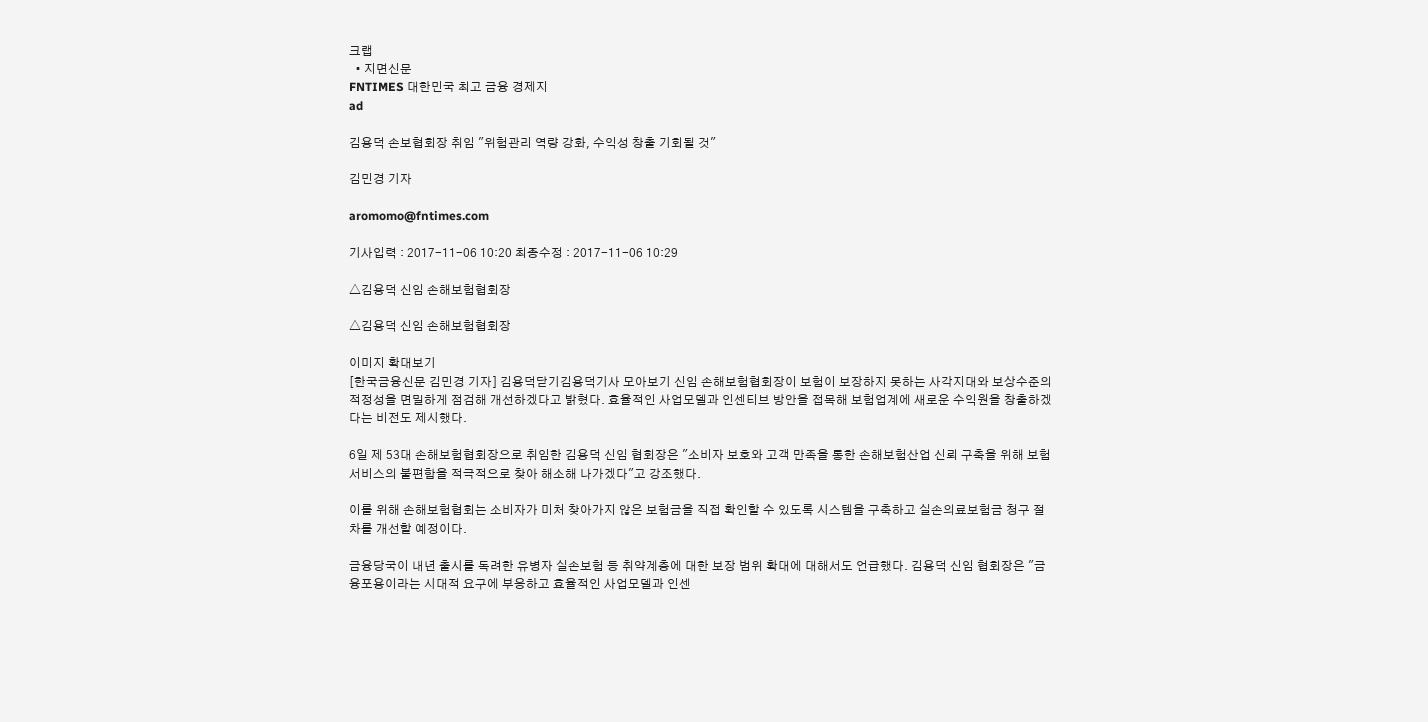크랩
  • 지면신문
FNTIMES 대한민국 최고 금융 경제지
ad

김용덕 손보협회장 취임 "위험관리 역량 강화, 수익성 창출 기회될 것"

김민경 기자

aromomo@fntimes.com

기사입력 : 2017-11-06 10:20 최종수정 : 2017-11-06 10:29

△김용덕 신임 손해보험협회장

△김용덕 신임 손해보험협회장

이미지 확대보기
[한국금융신문 김민경 기자] 김용덕닫기김용덕기사 모아보기 신임 손해보험협회장이 보험이 보장하지 못하는 사각지대와 보상수준의 적정성을 면밀하게 점검해 개선하겠다고 밝혔다. 효율적인 사업모델과 인센티브 방안을 접목해 보험업계에 새로운 수익원을 창출하겠다는 비전도 제시했다.

6일 제 53대 손해보험협회장으로 취임한 김용덕 신임 협회장은 "소비자 보호와 고객 만족을 통한 손해보험산업 신뢰 구축을 위해 보험서비스의 불편함을 적극적으로 찾아 해소해 나가겠다"고 강조했다.

이를 위해 손해보험협회는 소비자가 미처 찾아가지 않은 보험금을 직접 확인할 수 있도록 시스템을 구축하고 실손의료보험금 청구 절차를 개선할 예정이다.

금융당국이 내년 출시를 독려한 유병자 실손보험 등 취약계층에 대한 보장 범위 확대에 대해서도 언급했다. 김용덕 신임 협회장은 "금융포용이라는 시대적 요구에 부응하고 효율적인 사업모델과 인센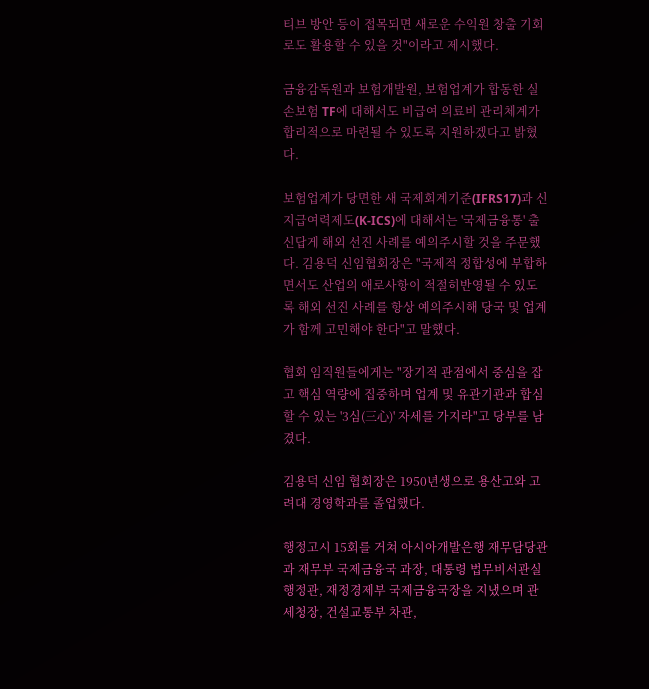티브 방안 등이 접목되면 새로운 수익원 창출 기회로도 활용할 수 있을 것"이라고 제시했다.

금융감독원과 보험개발원, 보험업계가 합동한 실손보험 TF에 대해서도 비급여 의료비 관리체계가 합리적으로 마련될 수 있도록 지원하겠다고 밝혔다.

보험업계가 당면한 새 국제회계기준(IFRS17)과 신지급여력제도(K-ICS)에 대해서는 '국제금융통' 출신답게 해외 선진 사례를 예의주시할 것을 주문했다. 김용덕 신임협회장은 "국제적 정합성에 부합하면서도 산업의 애로사항이 적절히반영될 수 있도록 해외 선진 사례를 항상 예의주시해 당국 및 업계가 함께 고민해야 한다"고 말했다.

협회 임직원들에게는 "장기적 관점에서 중심을 잡고 핵심 역량에 집중하며 업계 및 유관기관과 합심할 수 있는 '3심(三心)' 자세를 가지라"고 당부를 남겼다.

김용덕 신임 협회장은 1950년생으로 용산고와 고려대 경영학과를 졸업했다.

행정고시 15회를 거쳐 아시아개발은행 재무담당관과 재무부 국제금융국 과장, 대통령 법무비서관실 행정관, 재정경제부 국제금융국장을 지냈으며 관세청장, 건설교통부 차관,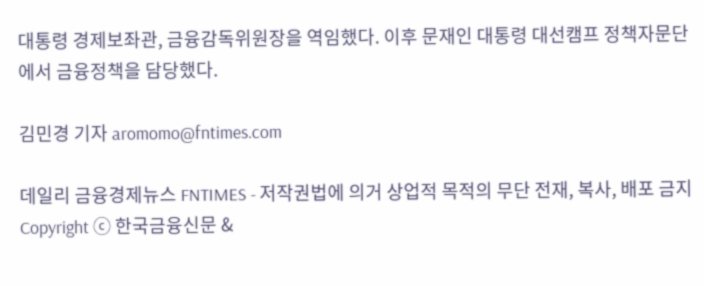대통령 경제보좌관, 금융감독위원장을 역임했다. 이후 문재인 대통령 대선캠프 정책자문단에서 금융정책을 담당했다.

김민경 기자 aromomo@fntimes.com

데일리 금융경제뉴스 FNTIMES - 저작권법에 의거 상업적 목적의 무단 전재, 복사, 배포 금지
Copyright ⓒ 한국금융신문 &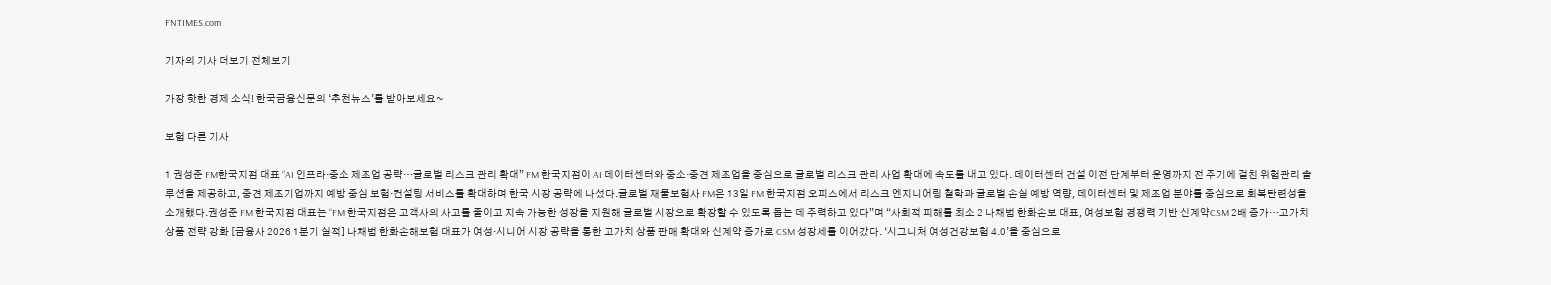FNTIMES.com

기자의 기사 더보기 전체보기

가장 핫한 경제 소식! 한국금융신문의 ‘추천뉴스’를 받아보세요~

보험 다른 기사

1 권성준 FM한국지점 대표 “AI 인프라·중소 제조업 공략…글로벌 리스크 관리 확대” FM 한국지점이 AI 데이터센터와 중소·중견 제조업을 중심으로 글로벌 리스크 관리 사업 확대에 속도를 내고 있다. 데이터센터 건설 이전 단계부터 운영까지 전 주기에 걸친 위험관리 솔루션을 제공하고, 중견 제조기업까지 예방 중심 보험·컨설팅 서비스를 확대하며 한국 시장 공략에 나섰다.글로벌 재물보험사 FM은 13일 FM 한국지점 오피스에서 리스크 엔지니어링 철학과 글로벌 손실 예방 역량, 데이터센터 및 제조업 분야를 중심으로 회복탄련성을 소개했다.권성준 FM 한국지점 대표는 “FM 한국지점은 고객사의 사고를 줄이고 지속 가능한 성장을 지원해 글로벌 시장으로 확장할 수 있도록 돕는 데 주력하고 있다”며 “사회적 피해를 최소 2 나채범 한화손보 대표, 여성보험 경쟁력 기반 신계약CSM 2배 증가…고가치 상품 전략 강화 [금융사 2026 1분기 실적] 나채범 한화손해보험 대표가 여성·시니어 시장 공략을 통한 고가치 상품 판매 확대와 신계약 증가로 CSM 성장세를 이어갔다. ‘시그니처 여성건강보험 4.0’을 중심으로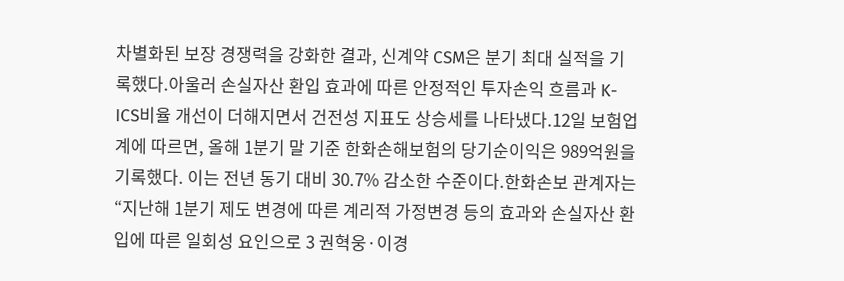차별화된 보장 경쟁력을 강화한 결과, 신계약 CSM은 분기 최대 실적을 기록했다.아울러 손실자산 환입 효과에 따른 안정적인 투자손익 흐름과 K-ICS비율 개선이 더해지면서 건전성 지표도 상승세를 나타냈다.12일 보험업계에 따르면, 올해 1분기 말 기준 한화손해보험의 당기순이익은 989억원을 기록했다. 이는 전년 동기 대비 30.7% 감소한 수준이다.한화손보 관계자는 “지난해 1분기 제도 변경에 따른 계리적 가정변경 등의 효과와 손실자산 환입에 따른 일회성 요인으로 3 권혁웅·이경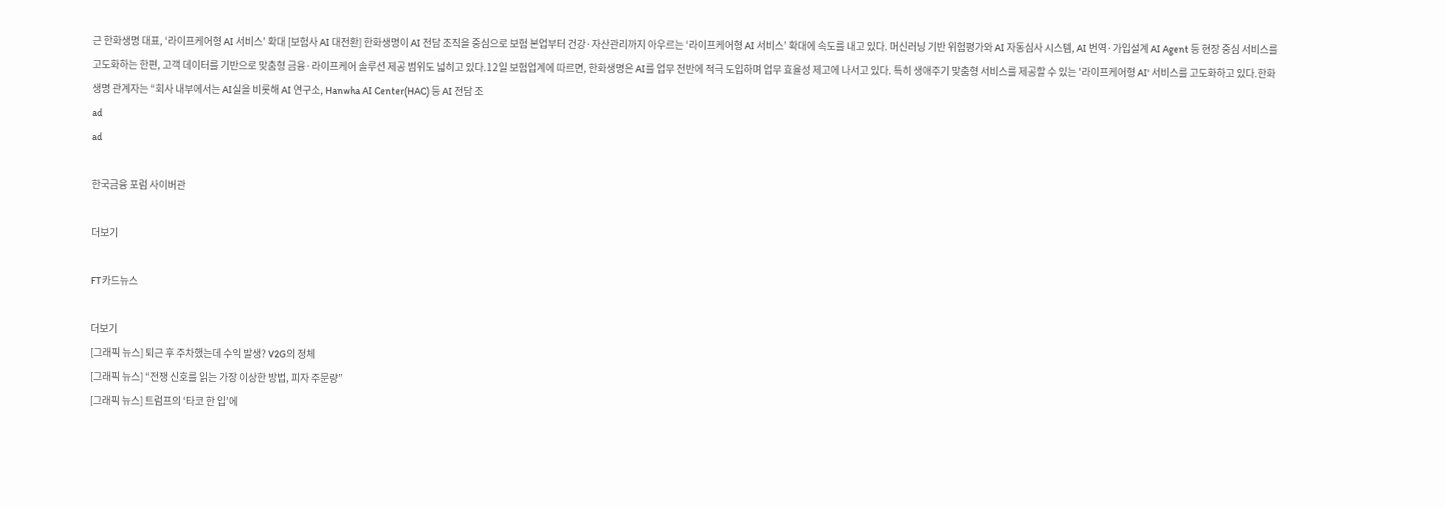근 한화생명 대표, ‘라이프케어형 AI 서비스’ 확대 [보험사 AI 대전환] 한화생명이 AI 전담 조직을 중심으로 보험 본업부터 건강·자산관리까지 아우르는 ‘라이프케어형 AI 서비스’ 확대에 속도를 내고 있다. 머신러닝 기반 위험평가와 AI 자동심사 시스템, AI 번역·가입설계 AI Agent 등 현장 중심 서비스를 고도화하는 한편, 고객 데이터를 기반으로 맞춤형 금융·라이프케어 솔루션 제공 범위도 넓히고 있다.12일 보험업계에 따르면, 한화생명은 AI를 업무 전반에 적극 도입하며 업무 효율성 제고에 나서고 있다. 특히 생애주기 맞춤형 서비스를 제공할 수 있는 '라이프케어형 AI' 서비스를 고도화하고 있다.한화생명 관계자는 “회사 내부에서는 AI실을 비롯해 AI 연구소, Hanwha AI Center(HAC) 등 AI 전담 조
ad
ad

한국금융 포럼 사이버관

더보기

FT카드뉴스

더보기
[그래픽 뉴스] 퇴근 후 주차했는데 수익 발생? V2G의 정체
[그래픽 뉴스] “전쟁 신호를 읽는 가장 이상한 방법, 피자 주문량”
[그래픽 뉴스] 트럼프의 ‘타코 한 입’에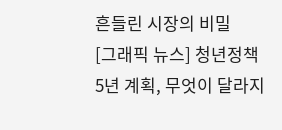흔들린 시장의 비밀
[그래픽 뉴스] 청년정책 5년 계획, 무엇이 달라지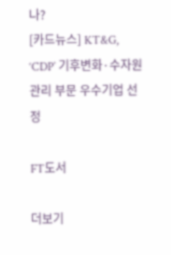나?
[카드뉴스] KT&G, ‘CDP’ 기후변화·수자원 관리 부문 우수기업 선정

FT도서

더보기